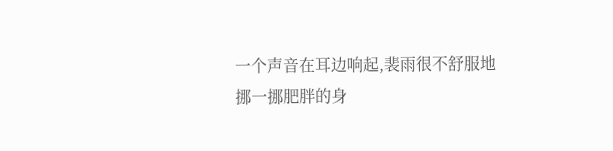一个声音在耳边响起,裴雨很不舒服地挪一挪肥胖的身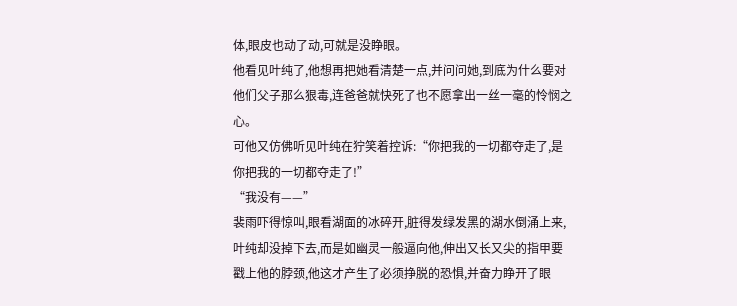体,眼皮也动了动,可就是没睁眼。
他看见叶纯了,他想再把她看清楚一点,并问问她,到底为什么要对他们父子那么狠毒,连爸爸就快死了也不愿拿出一丝一毫的怜悯之心。
可他又仿佛听见叶纯在狞笑着控诉:“你把我的一切都夺走了,是你把我的一切都夺走了!”
“我没有——”
裴雨吓得惊叫,眼看湖面的冰碎开,脏得发绿发黑的湖水倒涌上来,叶纯却没掉下去,而是如幽灵一般逼向他,伸出又长又尖的指甲要戳上他的脖颈,他这才产生了必须挣脱的恐惧,并奋力睁开了眼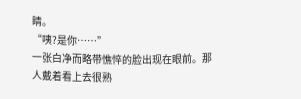睛。
“咦?是你……”
一张白净而略带憔悴的脸出现在眼前。那人戴着看上去很熟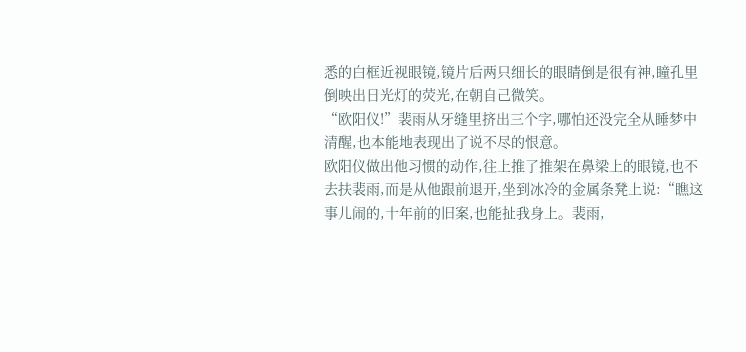悉的白框近视眼镜,镜片后两只细长的眼睛倒是很有神,瞳孔里倒映出日光灯的荧光,在朝自己微笑。
“欧阳仪!”裴雨从牙缝里挤出三个字,哪怕还没完全从睡梦中清醒,也本能地表现出了说不尽的恨意。
欧阳仪做出他习惯的动作,往上推了推架在鼻梁上的眼镜,也不去扶裴雨,而是从他跟前退开,坐到冰冷的金属条凳上说:“瞧这事儿闹的,十年前的旧案,也能扯我身上。裴雨,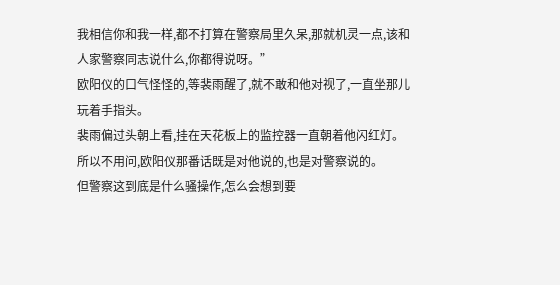我相信你和我一样,都不打算在警察局里久呆,那就机灵一点,该和人家警察同志说什么,你都得说呀。”
欧阳仪的口气怪怪的,等裴雨醒了,就不敢和他对视了,一直坐那儿玩着手指头。
裴雨偏过头朝上看,挂在天花板上的监控器一直朝着他闪红灯。所以不用问,欧阳仪那番话既是对他说的,也是对警察说的。
但警察这到底是什么骚操作,怎么会想到要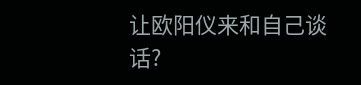让欧阳仪来和自己谈话?